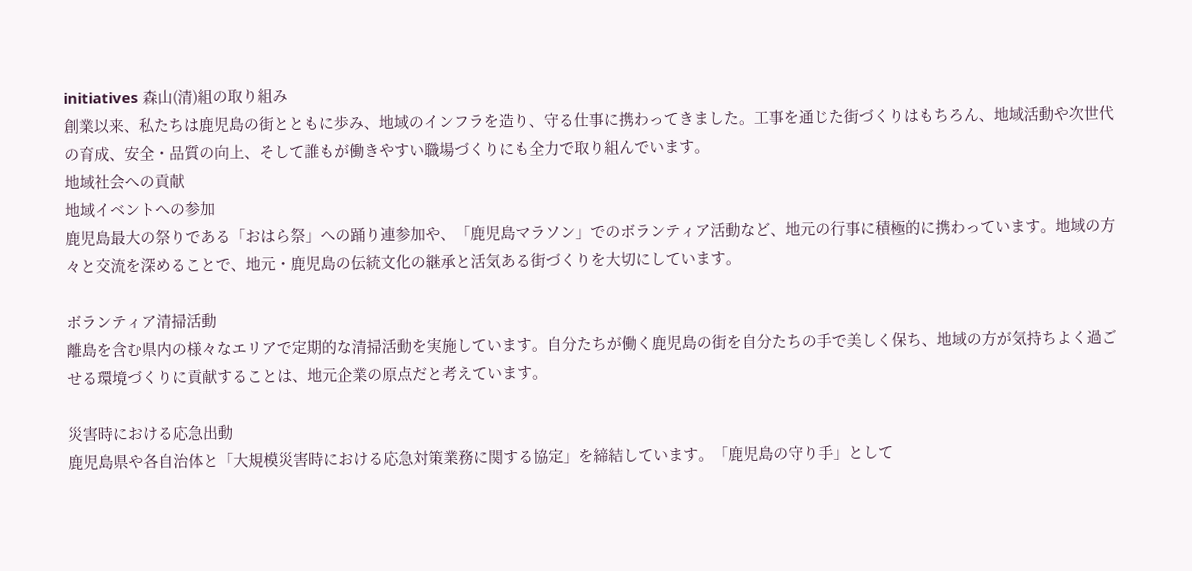initiatives 森山(清)組の取り組み
創業以来、私たちは鹿児島の街とともに歩み、地域のインフラを造り、守る仕事に携わってきました。工事を通じた街づくりはもちろん、地域活動や次世代の育成、安全・品質の向上、そして誰もが働きやすい職場づくりにも全力で取り組んでいます。
地域社会への貢献
地域イベントへの参加
鹿児島最大の祭りである「おはら祭」への踊り連参加や、「鹿児島マラソン」でのボランティア活動など、地元の行事に積極的に携わっています。地域の方々と交流を深めることで、地元・鹿児島の伝統文化の継承と活気ある街づくりを大切にしています。

ボランティア清掃活動
離島を含む県内の様々なエリアで定期的な清掃活動を実施しています。自分たちが働く鹿児島の街を自分たちの手で美しく保ち、地域の方が気持ちよく過ごせる環境づくりに貢献することは、地元企業の原点だと考えています。

災害時における応急出動
鹿児島県や各自治体と「大規模災害時における応急対策業務に関する協定」を締結しています。「鹿児島の守り手」として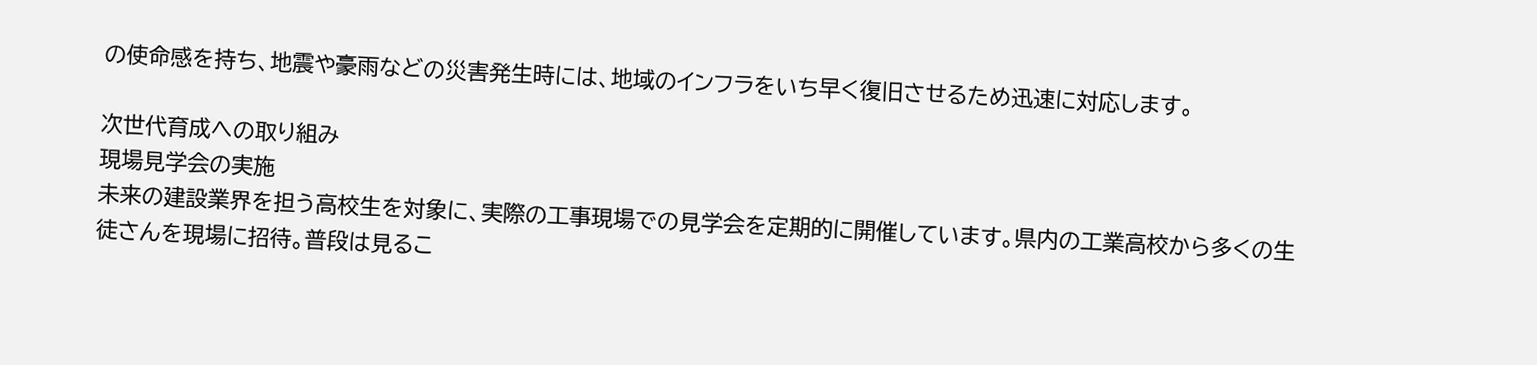の使命感を持ち、地震や豪雨などの災害発生時には、地域のインフラをいち早く復旧させるため迅速に対応します。

次世代育成への取り組み
現場見学会の実施
未来の建設業界を担う高校生を対象に、実際の工事現場での見学会を定期的に開催しています。県内の工業高校から多くの生徒さんを現場に招待。普段は見るこ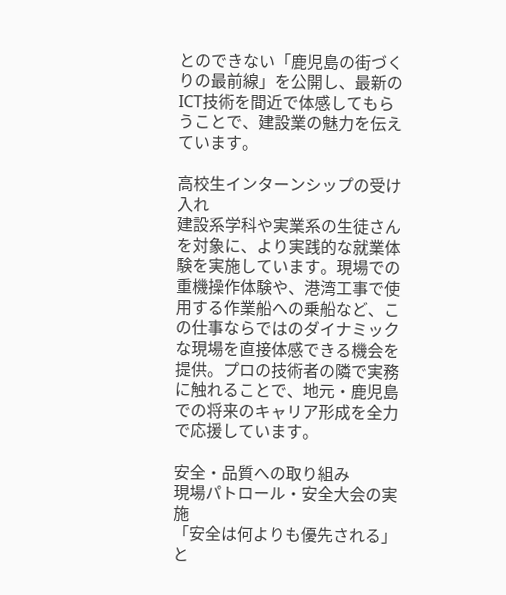とのできない「鹿児島の街づくりの最前線」を公開し、最新のICT技術を間近で体感してもらうことで、建設業の魅力を伝えています。

高校生インターンシップの受け入れ
建設系学科や実業系の生徒さんを対象に、より実践的な就業体験を実施しています。現場での重機操作体験や、港湾工事で使用する作業船への乗船など、この仕事ならではのダイナミックな現場を直接体感できる機会を提供。プロの技術者の隣で実務に触れることで、地元・鹿児島での将来のキャリア形成を全力で応援しています。

安全・品質への取り組み
現場パトロール・安全大会の実施
「安全は何よりも優先される」と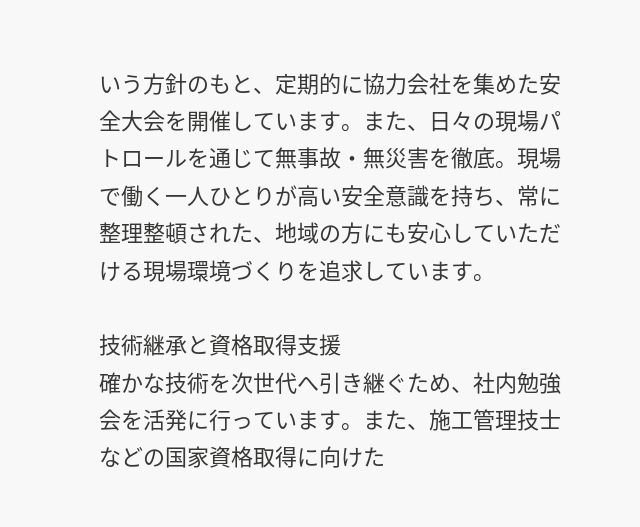いう方針のもと、定期的に協力会社を集めた安全大会を開催しています。また、日々の現場パトロールを通じて無事故・無災害を徹底。現場で働く一人ひとりが高い安全意識を持ち、常に整理整頓された、地域の方にも安心していただける現場環境づくりを追求しています。

技術継承と資格取得支援
確かな技術を次世代へ引き継ぐため、社内勉強会を活発に行っています。また、施工管理技士などの国家資格取得に向けた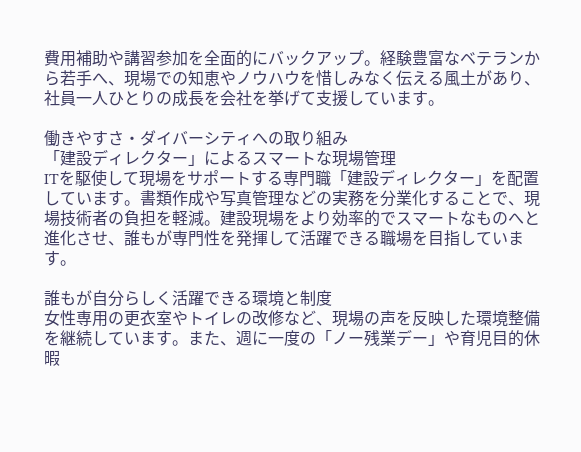費用補助や講習参加を全面的にバックアップ。経験豊富なベテランから若手へ、現場での知恵やノウハウを惜しみなく伝える風土があり、社員一人ひとりの成長を会社を挙げて支援しています。

働きやすさ・ダイバーシティへの取り組み
「建設ディレクター」によるスマートな現場管理
ITを駆使して現場をサポートする専門職「建設ディレクター」を配置しています。書類作成や写真管理などの実務を分業化することで、現場技術者の負担を軽減。建設現場をより効率的でスマートなものへと進化させ、誰もが専門性を発揮して活躍できる職場を目指しています。

誰もが自分らしく活躍できる環境と制度
女性専用の更衣室やトイレの改修など、現場の声を反映した環境整備を継続しています。また、週に一度の「ノー残業デー」や育児目的休暇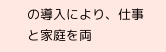の導入により、仕事と家庭を両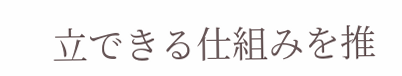立できる仕組みを推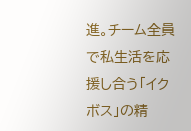進。チーム全員で私生活を応援し合う「イクボス」の精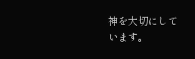神を大切にしています。